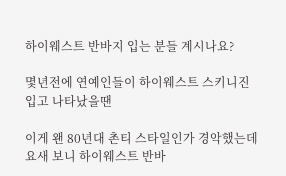하이웨스트 반바지 입는 분들 계시나요?

몇년전에 연예인들이 하이웨스트 스키니진 입고 나타났을땐

이게 왠 80년대 촌티 스타일인가 경악했는데 요새 보니 하이웨스트 반바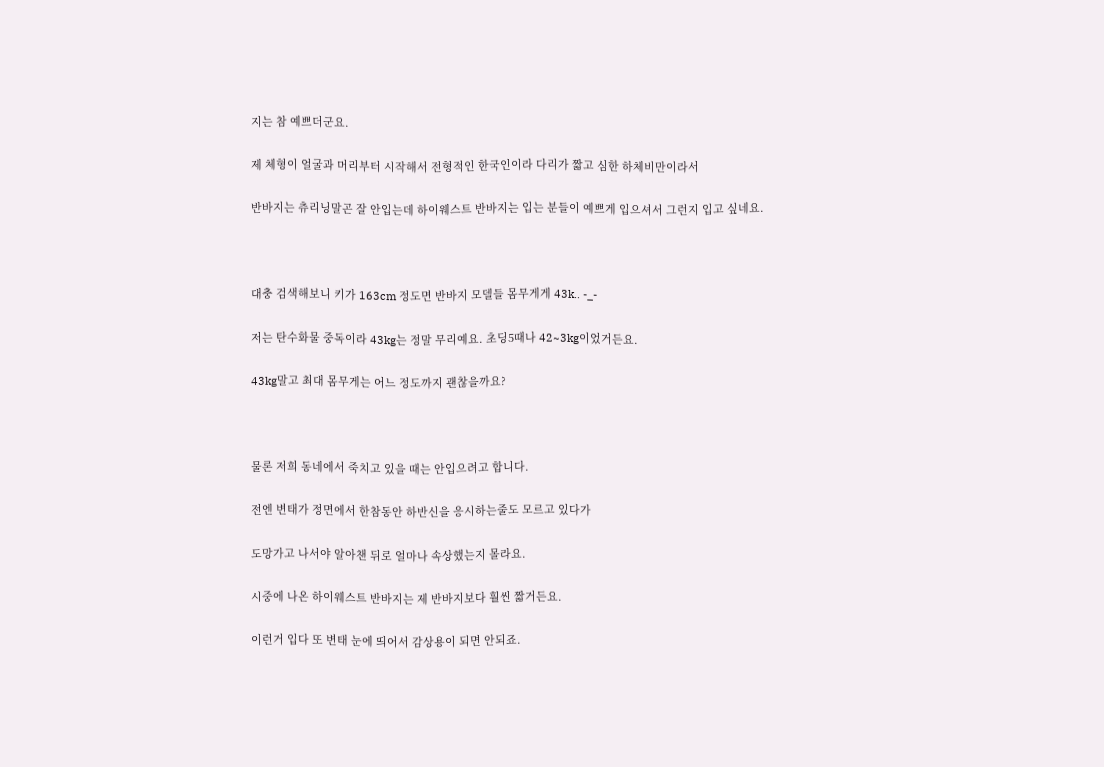지는 참 예쁘더군요.

제 체형이 얼굴과 머리부터 시작해서 전형적인 한국인이라 다리가 짧고 심한 하체비만이라서

반바지는 츄리닝말곤 잘 안입는데 하이웨스트 반바지는 입는 분들이 예쁘게 입으셔서 그런지 입고 싶네요.



대충 검색해보니 키가 163cm 정도면 반바지 모델들 몸무게게 43k.. -_-

저는 탄수화물 중독이라 43kg는 정말 무리예요. 초딩5때나 42~3kg이었거든요.

43kg말고 최대 몸무게는 어느 정도까지 괜찮을까요?



물론 저희 동네에서 죽치고 있을 때는 안입으려고 합니다.

전엔 변태가 정면에서 한참동안 하반신을 응시하는줄도 모르고 있다가

도망가고 나서야 알아챈 뒤로 얼마나 속상했는지 몰라요.

시중에 나온 하이웨스트 반바지는 제 반바지보다 훨씬 짧거든요.

이런거 입다 또 변태 눈에 띄어서 감상용이 되면 안되죠.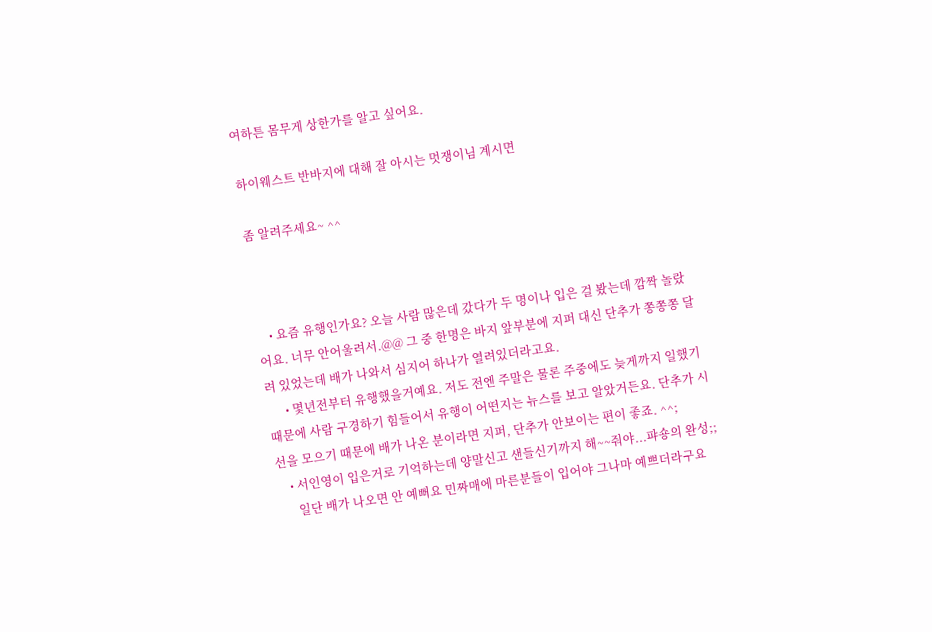여하튼 몸무게 상한가를 알고 싶어요.

하이웨스트 반바지에 대해 잘 아시는 멋쟁이님 계시면

좀 알려주세요~ ^^



    • 요즘 유행인가요? 오늘 사람 많은데 갔다가 두 명이나 입은 걸 봤는데 깜짝 놀랐어요. 너무 안어울려서.@@ 그 중 한명은 바지 앞부분에 지퍼 대신 단추가 쫑쫑쫑 달려 있었는데 배가 나와서 심지어 하나가 열려있더라고요.
      • 몇년전부터 유행했을거예요. 저도 전엔 주말은 물론 주중에도 늦게까지 일했기 때문에 사람 구경하기 힘들어서 유행이 어떤지는 뉴스를 보고 알았거든요. 단추가 시선을 모으기 때문에 배가 나온 분이라면 지퍼, 단추가 안보이는 편이 좋죠. ^^;
    • 서인영이 입은거로 기억하는데 양말신고 샌들신기까지 해~~줘야...퍄숑의 완성;;
      일단 배가 나오면 안 예뻐요 민짜매에 마른분들이 입어야 그나마 예쁘더라구요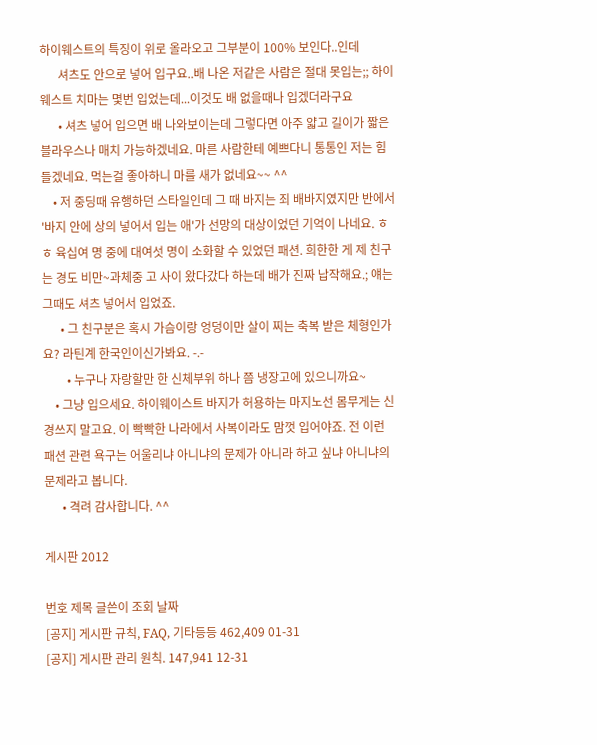하이웨스트의 특징이 위로 올라오고 그부분이 100% 보인다..인데
      셔츠도 안으로 넣어 입구요..배 나온 저같은 사람은 절대 못입는;; 하이웨스트 치마는 몇번 입었는데...이것도 배 없을때나 입겠더라구요
      • 셔츠 넣어 입으면 배 나와보이는데 그렇다면 아주 얇고 길이가 짧은 블라우스나 매치 가능하겠네요. 마른 사람한테 예쁘다니 통통인 저는 힘들겠네요. 먹는걸 좋아하니 마를 새가 없네요~~ ^^
    • 저 중딩때 유행하던 스타일인데 그 때 바지는 죄 배바지였지만 반에서 '바지 안에 상의 넣어서 입는 애'가 선망의 대상이었던 기억이 나네요. ㅎㅎ 육십여 명 중에 대여섯 명이 소화할 수 있었던 패션. 희한한 게 제 친구는 경도 비만~과체중 고 사이 왔다갔다 하는데 배가 진짜 납작해요.; 얘는 그때도 셔츠 넣어서 입었죠.
      • 그 친구분은 혹시 가슴이랑 엉덩이만 살이 찌는 축복 받은 체형인가요? 라틴계 한국인이신가봐요. -.-
        • 누구나 자랑할만 한 신체부위 하나 쯤 냉장고에 있으니까요~
    • 그냥 입으세요. 하이웨이스트 바지가 허용하는 마지노선 몸무게는 신경쓰지 말고요. 이 빡빡한 나라에서 사복이라도 맘껏 입어야죠. 전 이런 패션 관련 욕구는 어울리냐 아니냐의 문제가 아니라 하고 싶냐 아니냐의 문제라고 봅니다.
      • 격려 감사합니다. ^^

게시판 2012

번호 제목 글쓴이 조회 날짜
[공지] 게시판 규칙, FAQ, 기타등등 462,409 01-31
[공지] 게시판 관리 원칙. 147,941 12-31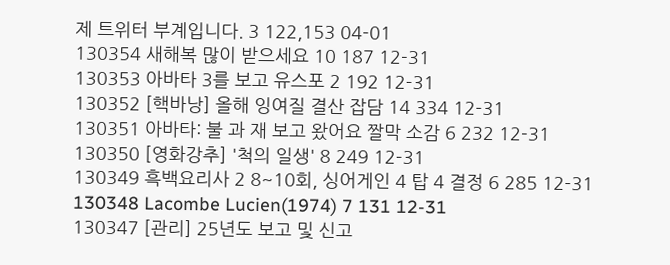제 트위터 부계입니다. 3 122,153 04-01
130354 새해복 많이 받으세요 10 187 12-31
130353 아바타 3를 보고 유스포 2 192 12-31
130352 [핵바낭] 올해 잉여질 결산 잡담 14 334 12-31
130351 아바타: 불 과 재 보고 왔어요 짤막 소감 6 232 12-31
130350 [영화강추] '척의 일생' 8 249 12-31
130349 흑백요리사 2 8~10회, 싱어게인 4 탑 4 결정 6 285 12-31
130348 Lacombe Lucien(1974) 7 131 12-31
130347 [관리] 25년도 보고 및 신고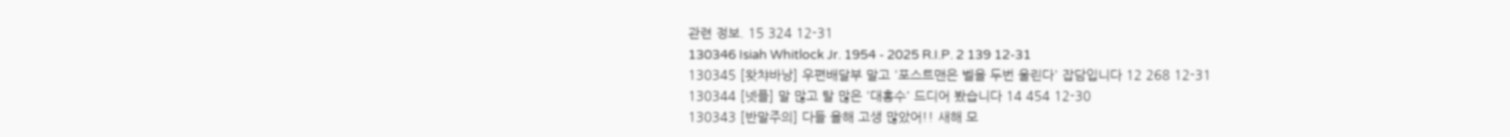관련 정보. 15 324 12-31
130346 Isiah Whitlock Jr. 1954 - 2025 R.I.P. 2 139 12-31
130345 [왓챠바낭] 우편배달부 말고 '포스트맨은 벨을 두번 울린다' 잡담입니다 12 268 12-31
130344 [넷플] 말 많고 탈 많은 '대홍수' 드디어 봤습니다 14 454 12-30
130343 [반말주의] 다들 올해 고생 많았어!! 새해 모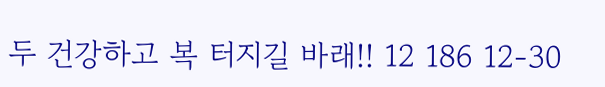두 건강하고 복 터지길 바래!! 12 186 12-30